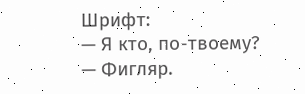Шрифт:
— Я кто, по-твоему?
— Фигляр.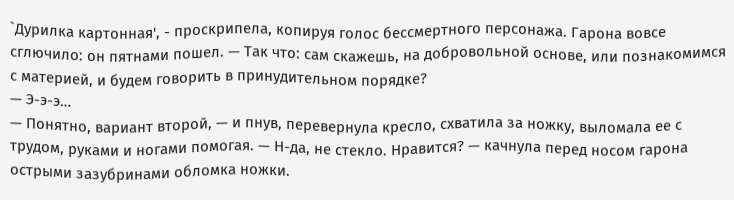`Дурилка картонная', - проскрипела, копируя голос бессмертного персонажа. Гарона вовсе сглючило: он пятнами пошел. — Так что: сам скажешь, на добровольной основе, или познакомимся с материей, и будем говорить в принудительном порядке?
— Э-э-э…
— Понятно, вариант второй, — и пнув, перевернула кресло, схватила за ножку, выломала ее с трудом, руками и ногами помогая. — Н-да, не стекло. Нравится? — качнула перед носом гарона острыми зазубринами обломка ножки.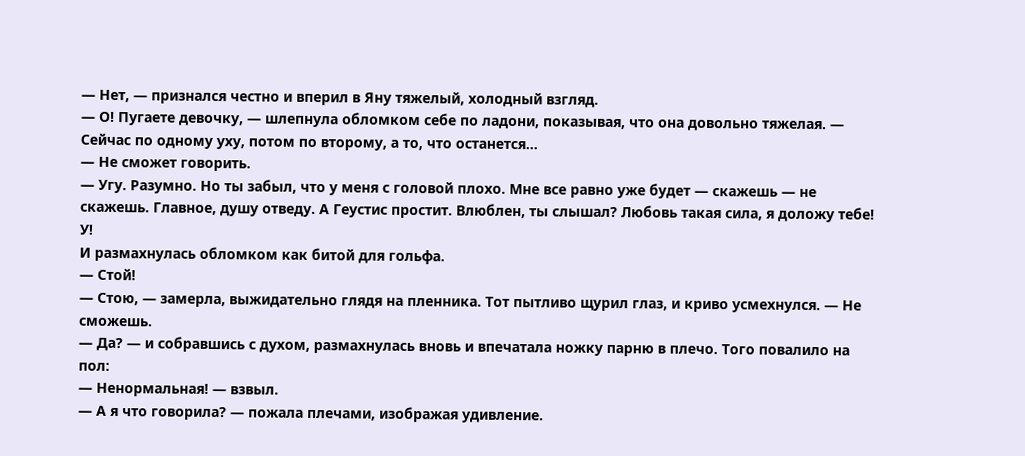— Нет, — признался честно и вперил в Яну тяжелый, холодный взгляд.
— О! Пугаете девочку, — шлепнула обломком себе по ладони, показывая, что она довольно тяжелая. — Сейчас по одному уху, потом по второму, а то, что останется…
— Не сможет говорить.
— Угу. Разумно. Но ты забыл, что у меня с головой плохо. Мне все равно уже будет — скажешь — не скажешь. Главное, душу отведу. А Геустис простит. Влюблен, ты слышал? Любовь такая сила, я доложу тебе! У!
И размахнулась обломком как битой для гольфа.
— Стой!
— Стою, — замерла, выжидательно глядя на пленника. Тот пытливо щурил глаз, и криво усмехнулся. — Не сможешь.
— Да? — и собравшись с духом, размахнулась вновь и впечатала ножку парню в плечо. Того повалило на пол:
— Ненормальная! — взвыл.
— А я что говорила? — пожала плечами, изображая удивление.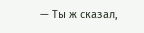— Ты ж сказал,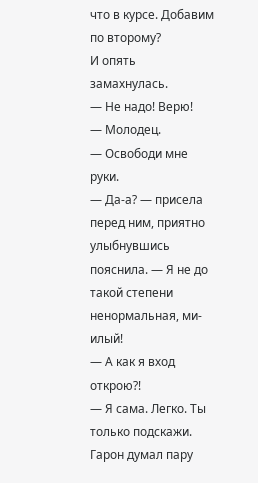что в курсе. Добавим по второму?
И опять замахнулась.
— Не надо! Верю!
— Молодец.
— Освободи мне руки.
— Да-а? — присела перед ним, приятно улыбнувшись пояснила. — Я не до такой степени ненормальная, ми-илый!
— А как я вход открою?!
— Я сама. Легко. Ты только подскажи.
Гарон думал пару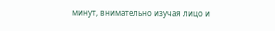минут, внимательно изучая лицо и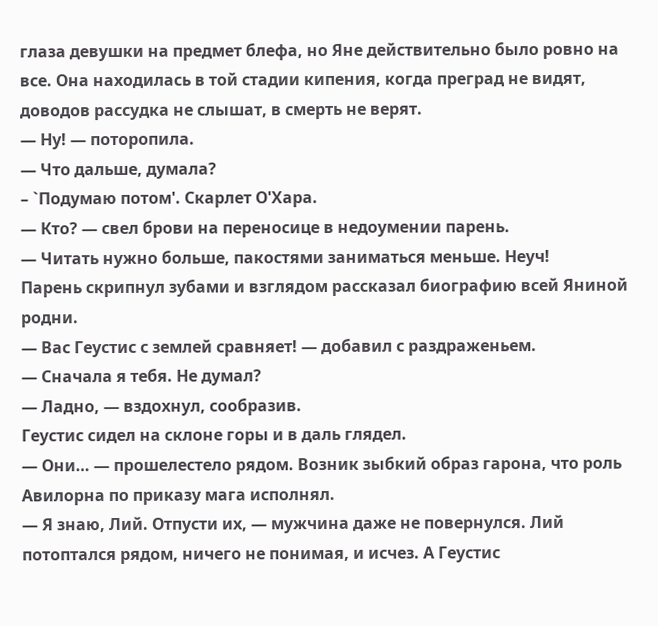глаза девушки на предмет блефа, но Яне действительно было ровно на все. Она находилась в той стадии кипения, когда преград не видят, доводов рассудка не слышат, в смерть не верят.
— Ну! — поторопила.
— Что дальше, думала?
– `Подумаю потом'. Скарлет О'Хара.
— Кто? — свел брови на переносице в недоумении парень.
— Читать нужно больше, пакостями заниматься меньше. Неуч!
Парень скрипнул зубами и взглядом рассказал биографию всей Яниной родни.
— Вас Геустис с землей сравняет! — добавил с раздраженьем.
— Сначала я тебя. Не думал?
— Ладно, — вздохнул, сообразив.
Геустис сидел на склоне горы и в даль глядел.
— Они… — прошелестело рядом. Возник зыбкий образ гарона, что роль Авилорна по приказу мага исполнял.
— Я знаю, Лий. Отпусти их, — мужчина даже не повернулся. Лий потоптался рядом, ничего не понимая, и исчез. А Геустис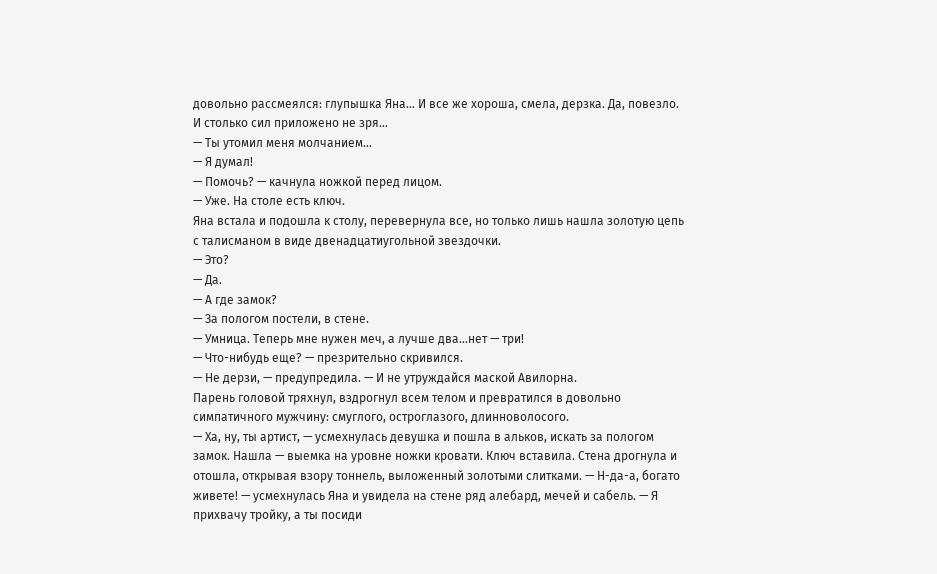довольно рассмеялся: глупышка Яна… И все же хороша, смела, дерзка. Да, повезло. И столько сил приложено не зря…
— Ты утомил меня молчанием…
— Я думал!
— Помочь? — качнула ножкой перед лицом.
— Уже. На столе есть ключ.
Яна встала и подошла к столу, перевернула все, но только лишь нашла золотую цепь с талисманом в виде двенадцатиугольной звездочки.
— Это?
— Да.
— А где замок?
— За пологом постели, в стене.
— Умница. Теперь мне нужен меч, а лучше два…нет — три!
— Что-нибудь еще? — презрительно скривился.
— Не дерзи, — предупредила. — И не утруждайся маской Авилорна.
Парень головой тряхнул, вздрогнул всем телом и превратился в довольно симпатичного мужчину: смуглого, остроглазого, длинноволосого.
— Ха, ну, ты артист, — усмехнулась девушка и пошла в альков, искать за пологом замок. Нашла — выемка на уровне ножки кровати. Ключ вставила. Стена дрогнула и отошла, открывая взору тоннель, выложенный золотыми слитками. — Н-да-а, богато живете! — усмехнулась Яна и увидела на стене ряд алебард, мечей и сабель. — Я прихвачу тройку, а ты посиди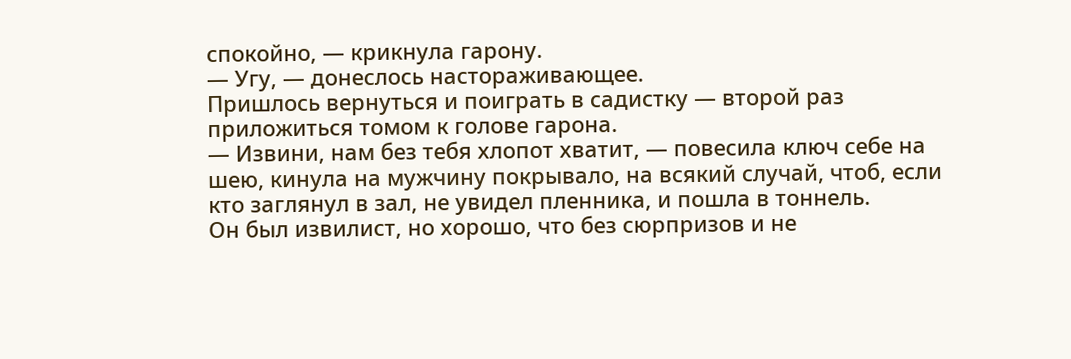спокойно, — крикнула гарону.
— Угу, — донеслось настораживающее.
Пришлось вернуться и поиграть в садистку — второй раз приложиться томом к голове гарона.
— Извини, нам без тебя хлопот хватит, — повесила ключ себе на шею, кинула на мужчину покрывало, на всякий случай, чтоб, если кто заглянул в зал, не увидел пленника, и пошла в тоннель.
Он был извилист, но хорошо, что без сюрпризов и не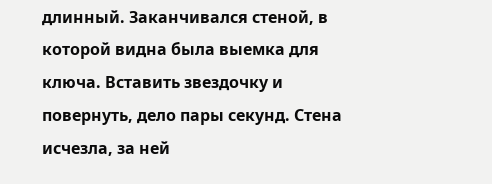длинный. Заканчивался стеной, в которой видна была выемка для ключа. Вставить звездочку и повернуть, дело пары секунд. Стена исчезла, за ней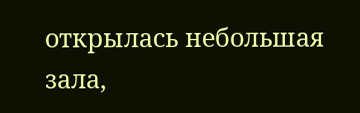открылась небольшая зала,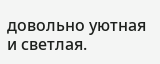довольно уютная и светлая.